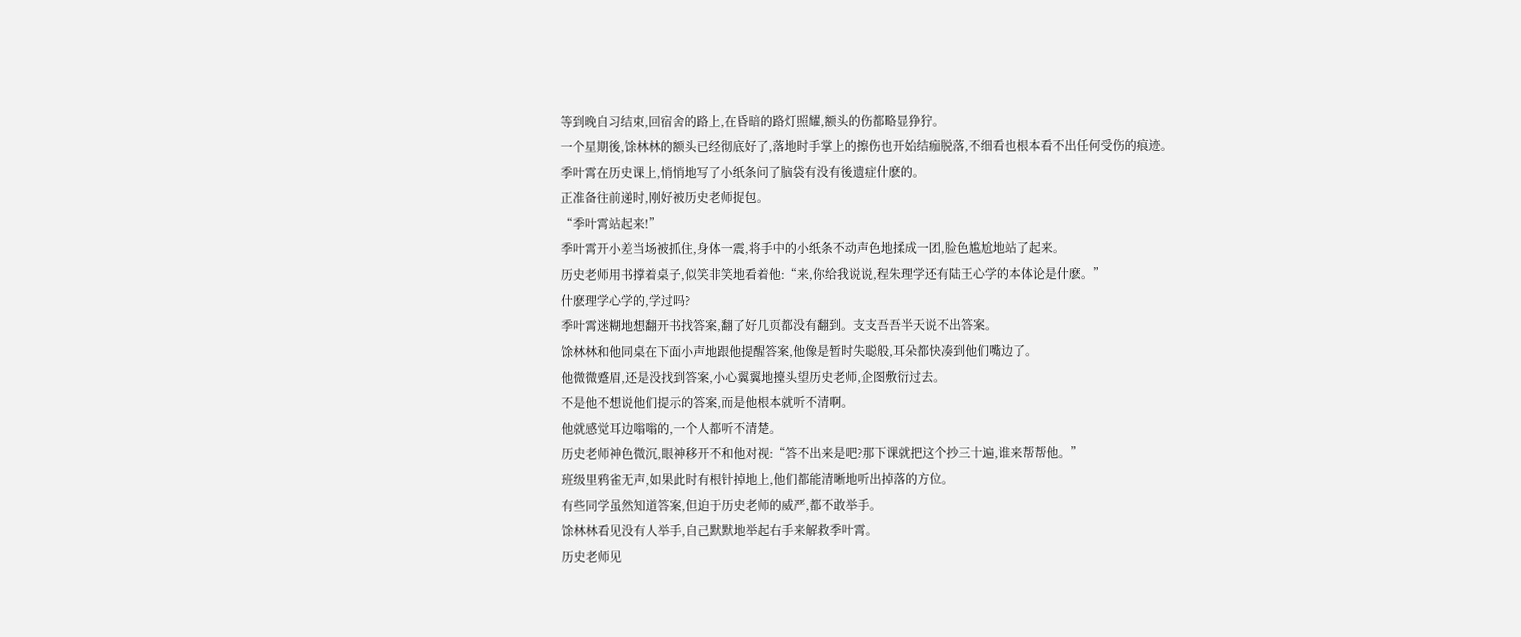等到晚自习结束,回宿舍的路上,在昏暗的路灯照耀,额头的伤都略显狰狞。
一个星期後,馀林林的额头已经彻底好了,落地时手掌上的擦伤也开始结痂脱落,不细看也根本看不出任何受伤的痕迹。
季叶霄在历史课上,悄悄地写了小纸条问了脑袋有没有後遗症什麽的。
正准备往前递时,刚好被历史老师捉包。
“季叶霄站起来!”
季叶霄开小差当场被抓住,身体一震,将手中的小纸条不动声色地揉成一团,脸色尴尬地站了起来。
历史老师用书撑着桌子,似笑非笑地看着他:“来,你给我说说,程朱理学还有陆王心学的本体论是什麽。”
什麽理学心学的,学过吗?
季叶霄迷糊地想翻开书找答案,翻了好几页都没有翻到。支支吾吾半天说不出答案。
馀林林和他同桌在下面小声地跟他提醒答案,他像是暂时失聪般,耳朵都快凑到他们嘴边了。
他微微蹙眉,还是没找到答案,小心翼翼地擡头望历史老师,企图敷衍过去。
不是他不想说他们提示的答案,而是他根本就听不清啊。
他就感觉耳边嗡嗡的,一个人都听不清楚。
历史老师神色微沉,眼神移开不和他对视:“答不出来是吧?那下课就把这个抄三十遍,谁来帮帮他。”
班级里鸦雀无声,如果此时有根针掉地上,他们都能清晰地听出掉落的方位。
有些同学虽然知道答案,但迫于历史老师的威严,都不敢举手。
馀林林看见没有人举手,自己默默地举起右手来解救季叶霄。
历史老师见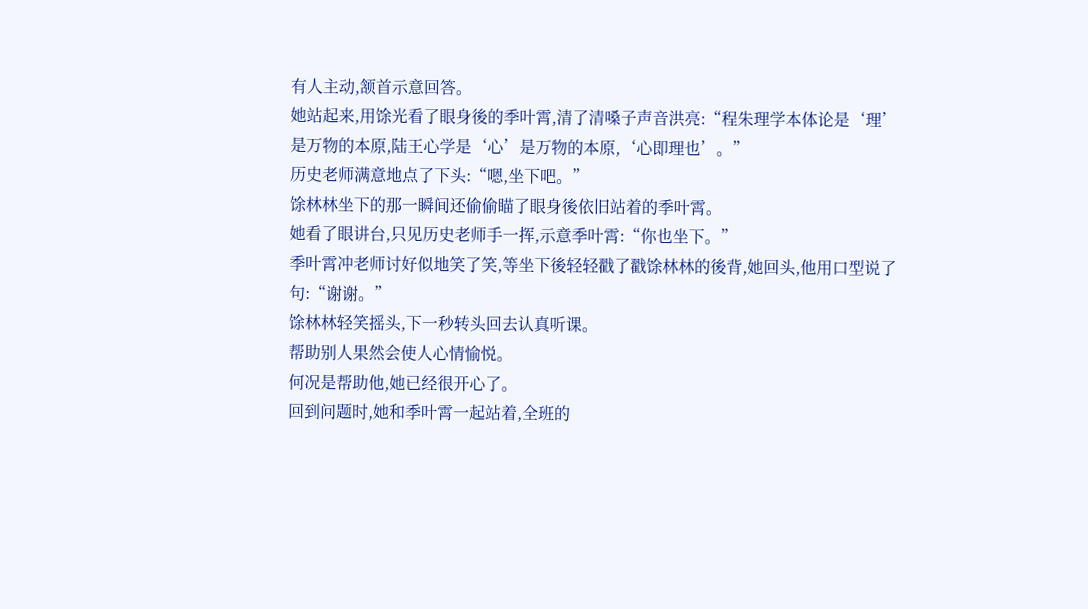有人主动,颔首示意回答。
她站起来,用馀光看了眼身後的季叶霄,清了清嗓子声音洪亮:“程朱理学本体论是‘理’是万物的本原,陆王心学是‘心’是万物的本原,‘心即理也’。”
历史老师满意地点了下头:“嗯,坐下吧。”
馀林林坐下的那一瞬间还偷偷瞄了眼身後依旧站着的季叶霄。
她看了眼讲台,只见历史老师手一挥,示意季叶霄:“你也坐下。”
季叶霄冲老师讨好似地笑了笑,等坐下後轻轻戳了戳馀林林的後背,她回头,他用口型说了句:“谢谢。”
馀林林轻笑摇头,下一秒转头回去认真听课。
帮助别人果然会使人心情愉悦。
何况是帮助他,她已经很开心了。
回到问题时,她和季叶霄一起站着,全班的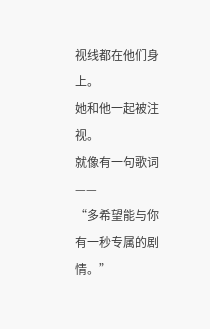视线都在他们身上。
她和他一起被注视。
就像有一句歌词——
“多希望能与你有一秒专属的剧情。”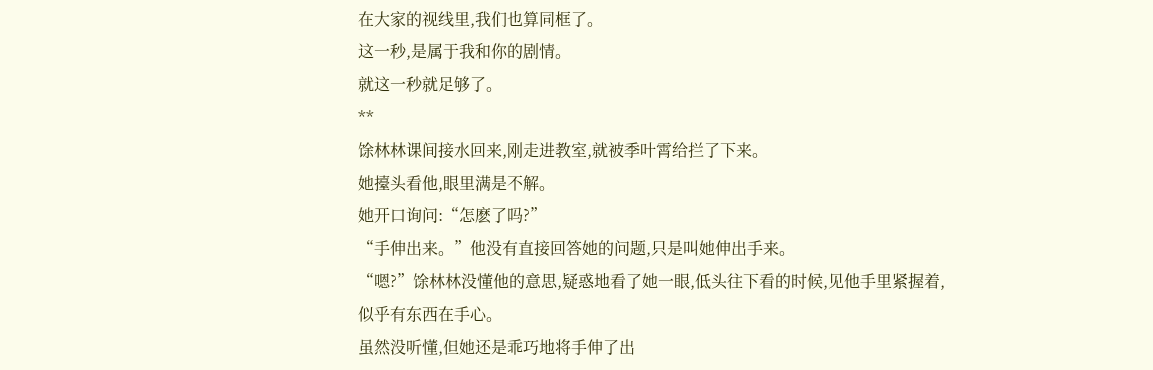在大家的视线里,我们也算同框了。
这一秒,是属于我和你的剧情。
就这一秒就足够了。
**
馀林林课间接水回来,刚走进教室,就被季叶霄给拦了下来。
她擡头看他,眼里满是不解。
她开口询问:“怎麽了吗?”
“手伸出来。”他没有直接回答她的问题,只是叫她伸出手来。
“嗯?”馀林林没懂他的意思,疑惑地看了她一眼,低头往下看的时候,见他手里紧握着,似乎有东西在手心。
虽然没听懂,但她还是乖巧地将手伸了出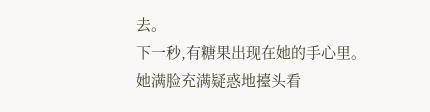去。
下一秒,有糖果出现在她的手心里。
她满脸充满疑惑地擡头看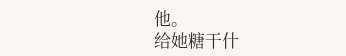他。
给她糖干什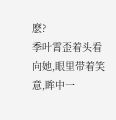麽?
季叶霄歪着头看向她,眼里带着笑意,眸中一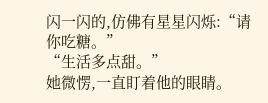闪一闪的,仿佛有星星闪烁:“请你吃糖。”
“生活多点甜。”
她微愣,一直盯着他的眼睛。